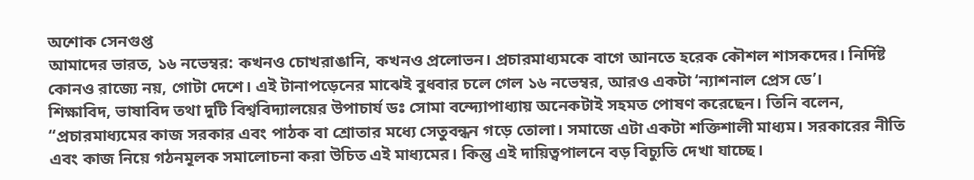অশোক সেনগুপ্ত
আমাদের ভারত, ১৬ নভেম্বর: কখনও চোখরাঙানি, কখনও প্রলোভন। প্রচারমাধ্যমকে বাগে আনতে হরেক কৌশল শাসকদের। নির্দিষ্ট কোনও রাজ্যে নয়, গোটা দেশে। এই টানাপড়েনের মাঝেই বুধবার চলে গেল ১৬ নভেম্বর, আরও একটা ‘ন্যাশনাল প্রেস ডে’।
শিক্ষাবিদ, ভাষাবিদ তথা দুটি বিশ্ববিদ্যালয়ের উপাচার্য ডঃ সোমা বন্দ্যোপাধ্যায় অনেকটাই সহমত পোষণ করেছেন। তিনি বলেন, “প্রচারমাধ্যমের কাজ সরকার এবং পাঠক বা শ্রোতার মধ্যে সেতুবন্ধন গড়ে তোলা। সমাজে এটা একটা শক্তিশালী মাধ্যম। সরকারের নীতি এবং কাজ নিয়ে গঠনমূলক সমালোচনা করা উচিত এই মাধ্যমের। কিন্তু এই দায়িত্বপালনে বড় বিচ্যুতি দেখা যাচ্ছে।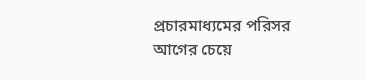প্রচারমাধ্যমের পরিসর আগের চেয়ে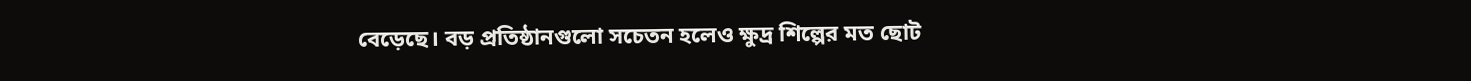বেড়েছে। বড় প্রতিষ্ঠানগুলো সচেতন হলেও ক্ষুদ্র শিল্পের মত ছোট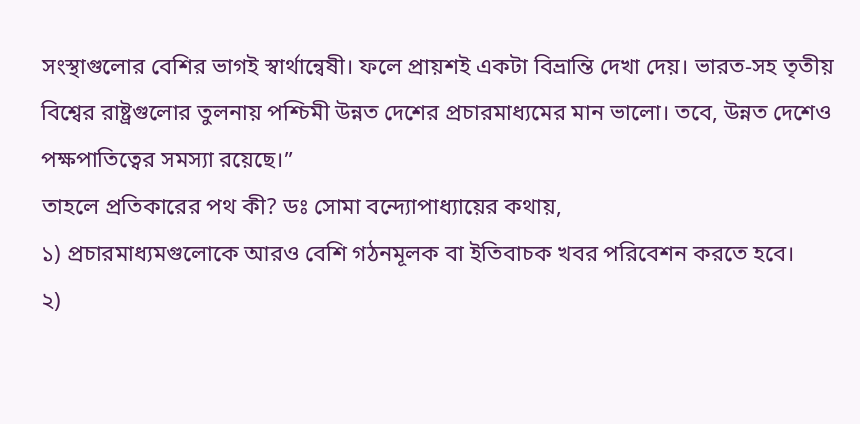সংস্থাগুলোর বেশির ভাগই স্বার্থান্বেষী। ফলে প্রায়শই একটা বিভ্রান্তি দেখা দেয়। ভারত-সহ তৃতীয় বিশ্বের রাষ্ট্রগুলোর তুলনায় পশ্চিমী উন্নত দেশের প্রচারমাধ্যমের মান ভালো। তবে, উন্নত দেশেও পক্ষপাতিত্বের সমস্যা রয়েছে।”
তাহলে প্রতিকারের পথ কী? ডঃ সোমা বন্দ্যোপাধ্যায়ের কথায়,
১) প্রচারমাধ্যমগুলোকে আরও বেশি গঠনমূলক বা ইতিবাচক খবর পরিবেশন করতে হবে।
২)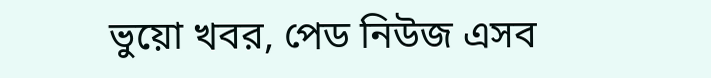ভুয়ো খবর, পেড নিউজ এসব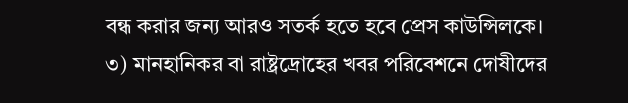বন্ধ করার জন্য আরও সতর্ক হতে হবে প্রেস কাউন্সিলকে।
৩) মানহানিকর বা রাষ্ট্রদ্রোহের খবর পরিবেশনে দোষীদের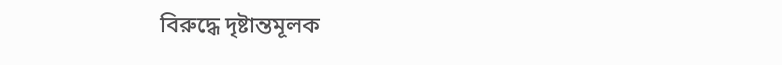বিরুদ্ধে দৃষ্টান্তমূলক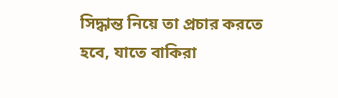সিদ্ধান্ত নিয়ে তা প্রচার করতে হবে, যাতে বাকিরা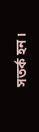সতর্ক হন।